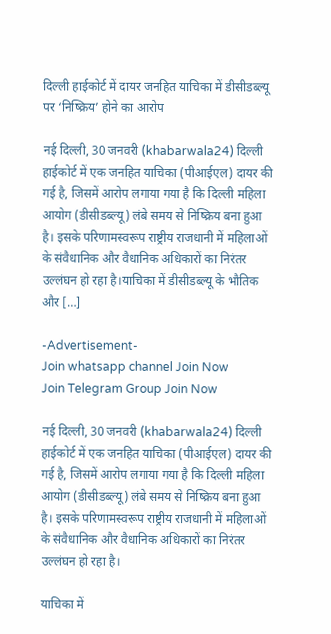दिल्ली हाईकोर्ट में दायर जनहित याचिका में डीसीडब्ल्यू पर ‘निष्क्रिय’ होने का आरोप

नई दिल्ली, 30 जनवरी (khabarwala24) दिल्ली हाईकोर्ट में एक जनहित याचिका (पीआईएल) दायर की गई है, जिसमें आरोप लगाया गया है कि दिल्ली महिला आयोग (डीसीडब्ल्यू) लंबे समय से निष्क्रिय बना हुआ है। इसके परिणामस्वरूप राष्ट्रीय राजधानी में महिलाओं के संवैधानिक और वैधानिक अधिकारों का निरंतर उल्लंघन हो रहा है।याचिका में डीसीडब्ल्यू के भौतिक और […]

-Advertisement-
Join whatsapp channel Join Now
Join Telegram Group Join Now

नई दिल्ली, 30 जनवरी (khabarwala24) दिल्ली हाईकोर्ट में एक जनहित याचिका (पीआईएल) दायर की गई है, जिसमें आरोप लगाया गया है कि दिल्ली महिला आयोग (डीसीडब्ल्यू) लंबे समय से निष्क्रिय बना हुआ है। इसके परिणामस्वरूप राष्ट्रीय राजधानी में महिलाओं के संवैधानिक और वैधानिक अधिकारों का निरंतर उल्लंघन हो रहा है।

याचिका में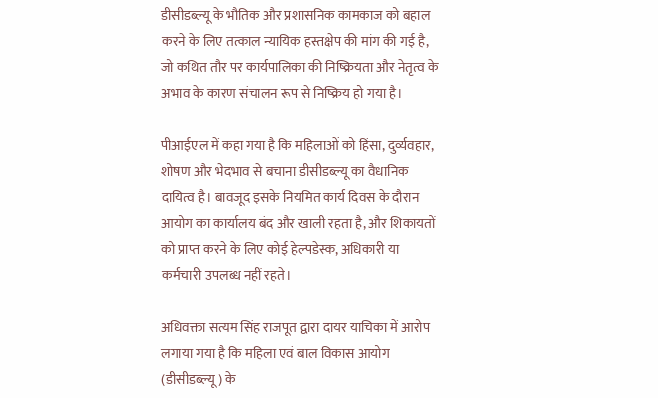डीसीडब्ल्यू के भौतिक और प्रशासनिक कामकाज को बहाल करने के लिए तत्काल न्यायिक हस्तक्षेप की मांग की गई है, जो कथित तौर पर कार्यपालिका की निष्क्रियता और नेतृत्व के अभाव के कारण संचालन रूप से निष्क्रिय हो गया है।

पीआईएल में कहा गया है कि महिलाओं को हिंसा, दुर्व्यवहार, शोषण और भेदभाव से बचाना डीसीडब्ल्यू का वैधानिक दायित्व है। बावजूद इसके नियमित कार्य दिवस के दौरान आयोग का कार्यालय बंद और खाली रहता है, और शिकायतों को प्राप्त करने के लिए कोई हेल्पडेस्क, अधिकारी या कर्मचारी उपलब्ध नहीं रहते।

अधिवक्ता सत्यम सिंह राजपूत द्वारा दायर याचिका में आरोप लगाया गया है कि महिला एवं बाल विकास आयोग (डीसीडब्ल्यू) के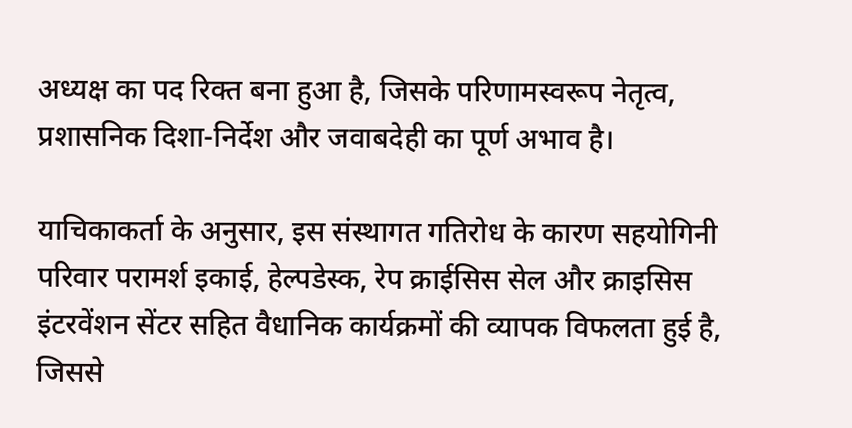अध्यक्ष का पद रिक्त बना हुआ है, जिसके परिणामस्वरूप नेतृत्व, प्रशासनिक दिशा-निर्देश और जवाबदेही का पूर्ण अभाव है।

याचिकाकर्ता के अनुसार, इस संस्थागत गतिरोध के कारण सहयोगिनी परिवार परामर्श इकाई, हेल्पडेस्क, रेप क्राईसिस सेल और क्राइसिस इंटरवेंशन सेंटर सहित वैधानिक कार्यक्रमों की व्यापक विफलता हुई है, जिससे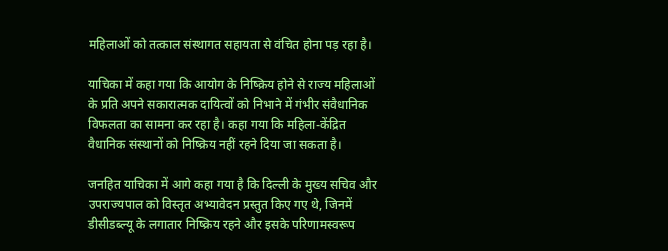महिलाओं को तत्काल संस्थागत सहायता से वंचित होना पड़ रहा है।

याचिका में कहा गया कि आयोग के निष्क्रिय होने से राज्य महिलाओं के प्रति अपने सकारात्मक दायित्वों को निभाने में गंभीर संवैधानिक विफलता का सामना कर रहा है। कहा गया कि महिला-केंद्रित वैधानिक संस्थानों को निष्क्रिय नहीं रहने दिया जा सकता है।

जनहित याचिका में आगे कहा गया है कि दिल्ली के मुख्य सचिव और उपराज्यपाल को विस्तृत अभ्यावेदन प्रस्तुत किए गए थे, जिनमें डीसीडब्ल्यू के लगातार निष्क्रिय रहने और इसके परिणामस्वरूप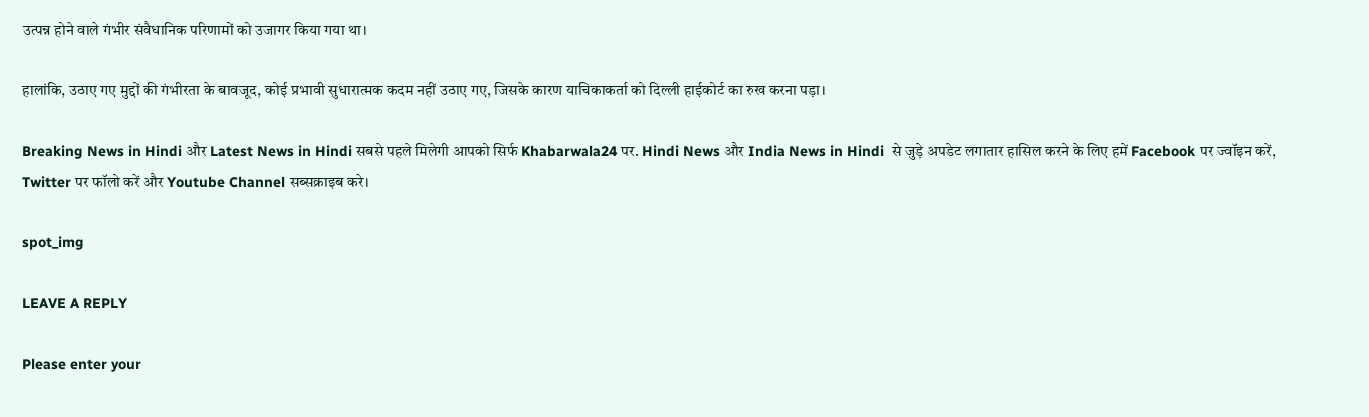उत्पन्न होने वाले गंभीर संवैधानिक परिणामों को उजागर किया गया था।

हालांकि, उठाए गए मुद्दों की गंभीरता के बावजूद, कोई प्रभावी सुधारात्मक कदम नहीं उठाए गए, जिसके कारण याचिकाकर्ता को दिल्ली हाईकोर्ट का रुख करना पड़ा।

Breaking News in Hindi और Latest News in Hindi सबसे पहले मिलेगी आपको सिर्फ Khabarwala24 पर. Hindi News और India News in Hindi  से जुड़े अपडेट लगातार हासिल करने के लिए हमें Facebook पर ज्वॉइन करें, Twitter पर फॉलो करें और Youtube Channel सब्सक्राइब करे।

spot_img

LEAVE A REPLY

Please enter your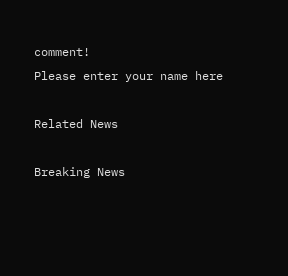comment!
Please enter your name here

Related News

Breaking News